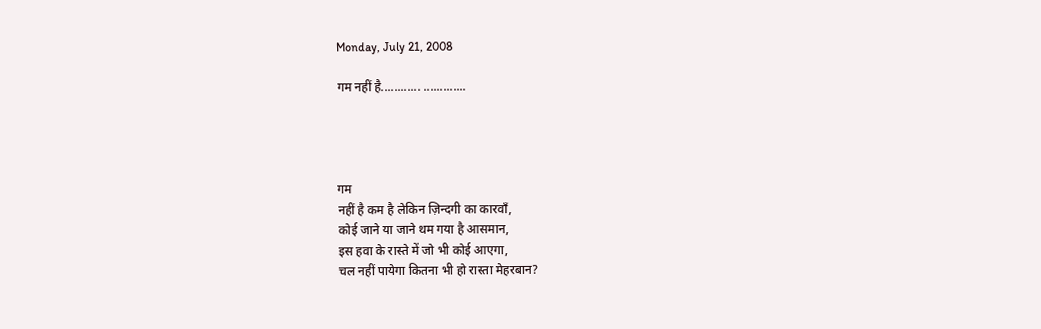Monday, July 21, 2008

गम नहीं है............ .............




गम
नहीं है कम है लेकिन ज़िन्दगी का कारवाँ,
कोई जाने या जाने थम गया है आसमान,
इस हवा के रास्ते में जो भी कोई आएगा,
चल नहीं पायेगा कितना भी हो रास्ता मेहरबान?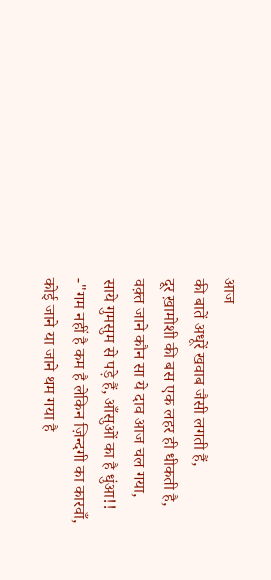आज
की बातें अधूरें खवाब जैसी लगती हैं,
दूर ख़ामोशी की बस एक लहर ही धीकती है,
वक़्त जाने कौन सा ये दाव आज चल गया,
साये गुमसुम से पड़े हैं, आँसुओं का है धुंआ!!
-"गम नहीं है कम है लेकिन ज़िन्दगी का कारवाँ,
कोई जाने या जाने थम गया है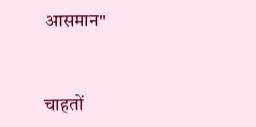आसमान"



चाहतों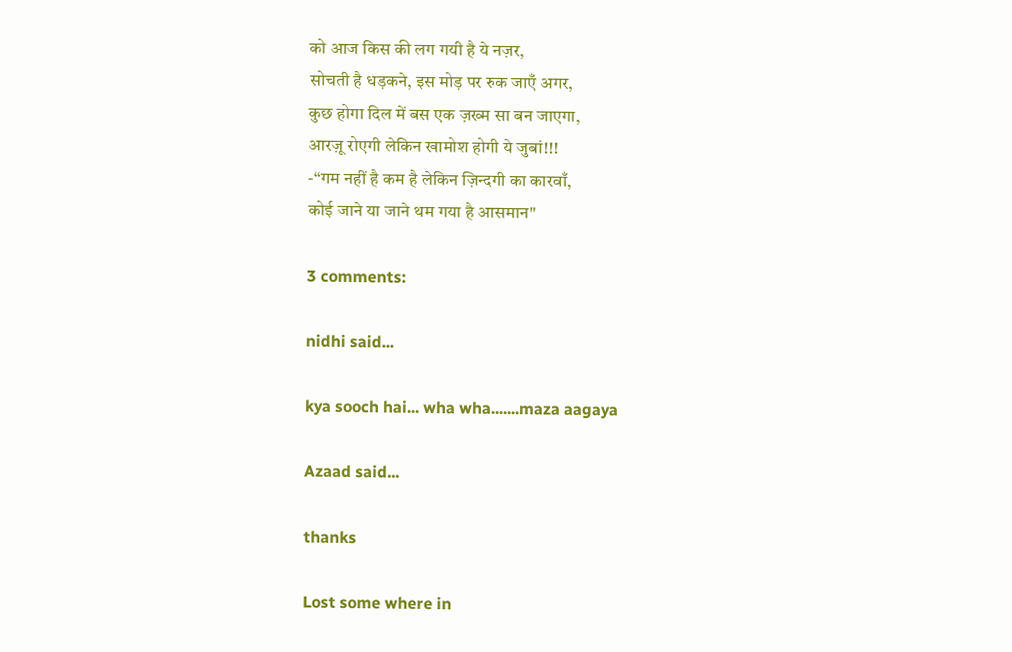को आज किस की लग गयी है ये नज़र,
सोचती है धड़कने, इस मोड़ पर रुक जाएँ अगर,
कुछ होगा दिल में बस एक ज़ख्म सा बन जाएगा,
आरज़ू रोएगी लेकिन खामोश होगी ये जुबां!!!
-“गम नहीं है कम है लेकिन ज़िन्दगी का कारवाँ,
कोई जाने या जाने थम गया है आसमान"

3 comments:

nidhi said...

kya sooch hai... wha wha.......maza aagaya

Azaad said...

thanks

Lost some where in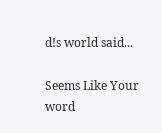d!s world said...

Seems Like Your word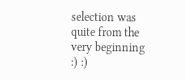selection was quite from the very beginning :) :)